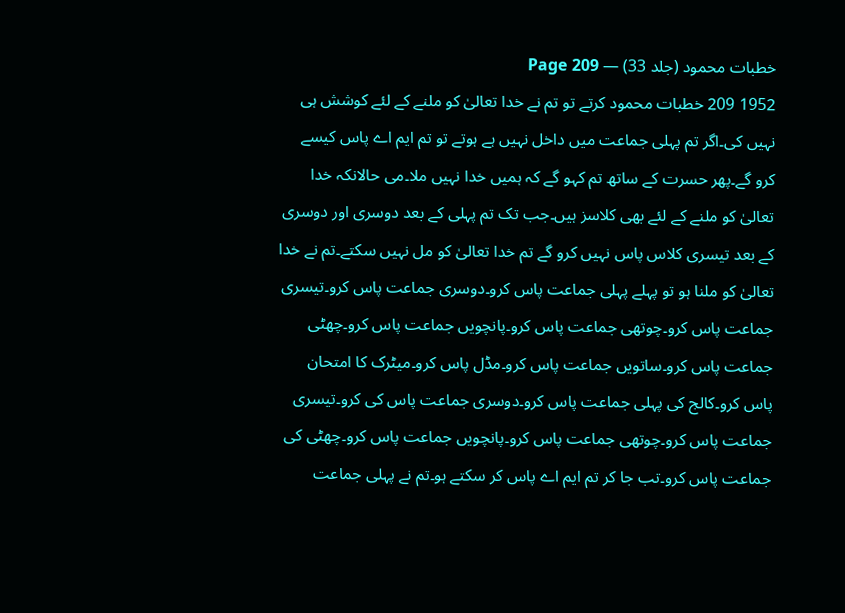خطبات محمود (جلد 33) — Page 209
1952 209 خطبات محمود کرتے تو تم نے خدا تعالیٰ کو ملنے کے لئے کوشش ہی نہیں کی۔اگر تم پہلی جماعت میں داخل نہیں ہے ہوتے تو تم ایم اے پاس کیسے کرو گے۔پھر حسرت کے ساتھ تم کہو گے کہ ہمیں خدا نہیں ملا۔می حالانکہ خدا تعالیٰ کو ملنے کے لئے بھی کلاسز ہیں۔جب تک تم پہلی کے بعد دوسری اور دوسری کے بعد تیسری کلاس پاس نہیں کرو گے تم خدا تعالیٰ کو مل نہیں سکتے۔تم نے خدا تعالیٰ کو ملنا ہو تو پہلے پہلی جماعت پاس کرو۔دوسری جماعت پاس کرو۔تیسری جماعت پاس کرو۔چوتھی جماعت پاس کرو۔پانچویں جماعت پاس کرو۔چھٹی جماعت پاس کرو۔ساتویں جماعت پاس کرو۔مڈل پاس کرو۔میٹرک کا امتحان پاس کرو۔کالج کی پہلی جماعت پاس کرو۔دوسری جماعت پاس کی کرو۔تیسری جماعت پاس کرو۔چوتھی جماعت پاس کرو۔پانچویں جماعت پاس کرو۔چھٹی کی جماعت پاس کرو۔تب جا کر تم ایم اے پاس کر سکتے ہو۔تم نے پہلی جماعت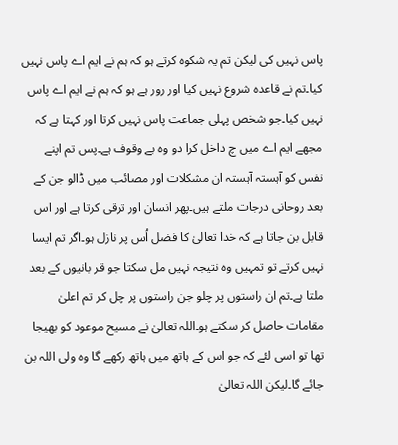پاس نہیں کی لیکن تم یہ شکوہ کرتے ہو کہ ہم نے ایم اے پاس نہیں کیا۔تم نے قاعدہ شروع نہیں کیا اور رور ہے ہو کہ ہم نے ایم اے پاس نہیں کیا۔جو شخص پہلی جماعت پاس نہیں کرتا اور کہتا ہے کہ مجھے ایم اے میں چ داخل کرا دو وہ بے وقوف ہے۔پس تم اپنے نفس کو آہستہ آہستہ ان مشکلات اور مصائب میں ڈالو جن کے بعد روحانی درجات ملتے ہیں۔پھر انسان اور ترقی کرتا ہے اور اس قابل بن جاتا ہے کہ خدا تعالیٰ کا فضل اُس پر نازل ہو۔اگر تم ایسا نہیں کرتے تو تمہیں وہ نتیجہ نہیں مل سکتا جو قر بانیوں کے بعد ملتا ہے۔تم ان راستوں پر چلو جن راستوں پر چل کر تم اعلیٰ مقامات حاصل کر سکتے ہو۔اللہ تعالیٰ نے مسیح موعود کو بھیجا تھا تو اسی لئے کہ جو اس کے ہاتھ میں ہاتھ رکھے گا وہ ولی اللہ بن جائے گا۔لیکن اللہ تعالیٰ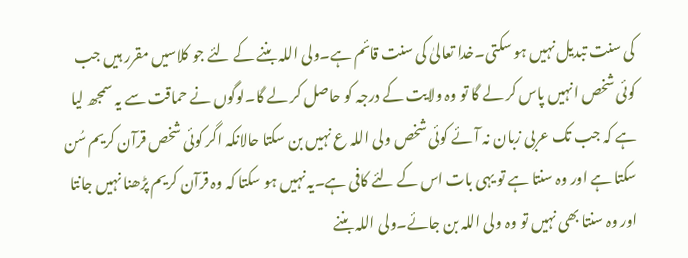کی سنت تبدیل نہیں ہو سکتی۔خدا تعالیٰ کی سنت قائم ہے۔ولی اللہ بننے کے لئے جو کلاسیں مقرر ہیں جب کوئی شخص انہیں پاس کر لے گا تو وہ ولایت کے درجہ کو حاصل کر لے گا۔لوگوں نے حماقت سے یہ سمجھ لیا ہے کہ جب تک عربی زبان نہ آئے کوئی شخص ولی اللہ ع نہیں بن سکتا حالانکہ اگر کوئی شخص قرآن کریم سُن سکتا ہے اور وہ سنتا ہے تو یہی بات اس کے لئے کافی ہے۔یہ نہیں ہو سکتا کہ وہ قرآن کریم پڑھنا نہیں جانتا اور وہ سنتا بھی نہیں تو وہ ولی اللہ بن جائے۔ولی اللہ بننے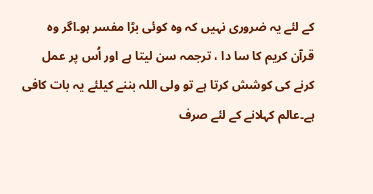کے لئے یہ ضروری نہیں کہ وہ کوئی بڑا مفسر ہو۔اگر وہ قرآن کریم کا سا دا ، ترجمہ سن لیتا ہے اور اُس پر عمل کرنے کی کوشش کرتا ہے تو ولی اللہ بننے کیلئے یہ بات کافی ہے۔عالم کہلانے کے لئے صرف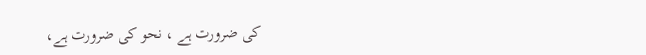کی ضرورت ہے ، نحو کی ضرورت ہے،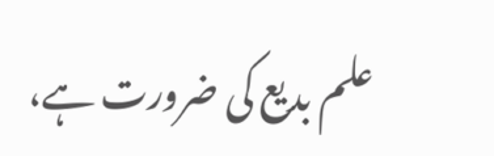علم بدیع کی ضرورت ہے،